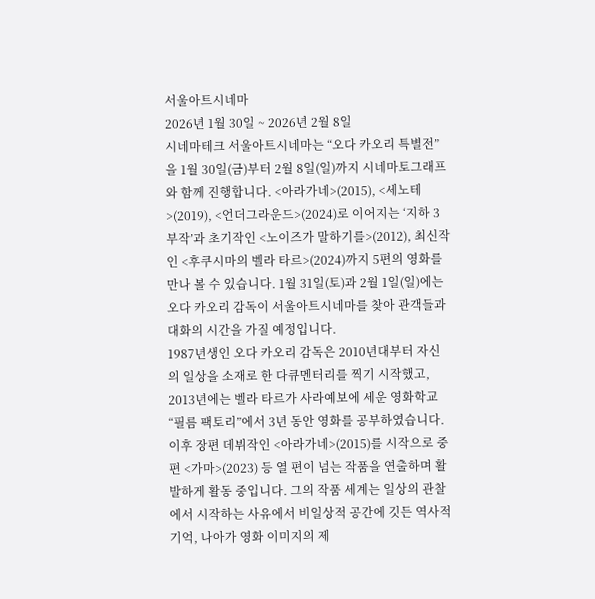서울아트시네마
2026년 1월 30일 ~ 2026년 2월 8일
시네마테크 서울아트시네마는 “오다 카오리 특별전”을 1월 30일(금)부터 2월 8일(일)까지 시네마토그래프와 함께 진행합니다. <아라가네>(2015), <세노테>(2019), <언더그라운드>(2024)로 이어지는 ‘지하 3부작’과 초기작인 <노이즈가 말하기를>(2012), 최신작인 <후쿠시마의 벨라 타르>(2024)까지 5편의 영화를 만나 볼 수 있습니다. 1월 31일(토)과 2월 1일(일)에는 오다 카오리 감독이 서울아트시네마를 찾아 관객들과 대화의 시간을 가질 예정입니다.
1987년생인 오다 카오리 감독은 2010년대부터 자신의 일상을 소재로 한 다큐멘터리를 찍기 시작했고, 2013년에는 벨라 타르가 사라예보에 세운 영화학교 “필름 팩토리”에서 3년 동안 영화를 공부하였습니다. 이후 장편 데뷔작인 <아라가네>(2015)를 시작으로 중편 <가마>(2023) 등 열 편이 넘는 작품을 연출하며 활발하게 활동 중입니다. 그의 작품 세계는 일상의 관찰에서 시작하는 사유에서 비일상적 공간에 깃든 역사적 기억, 나아가 영화 이미지의 제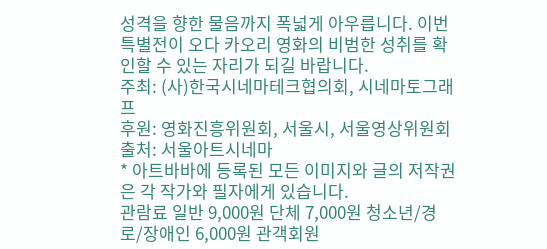성격을 향한 물음까지 폭넓게 아우릅니다. 이번 특별전이 오다 카오리 영화의 비범한 성취를 확인할 수 있는 자리가 되길 바랍니다.
주최: (사)한국시네마테크협의회, 시네마토그래프
후원: 영화진흥위원회, 서울시, 서울영상위원회
출처: 서울아트시네마
* 아트바바에 등록된 모든 이미지와 글의 저작권은 각 작가와 필자에게 있습니다.
관람료 일반 9,000원 단체 7,000원 청소년/경로/장애인 6,000원 관객회원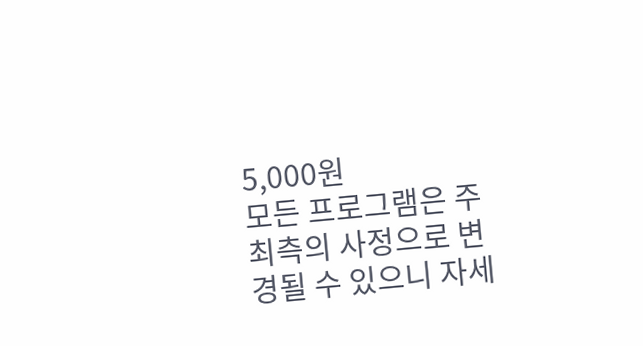5,000원
모든 프로그램은 주최측의 사정으로 변경될 수 있으니 자세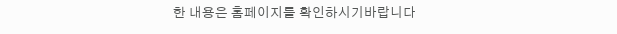한 내용은 홈페이지를 확인하시기바랍니다